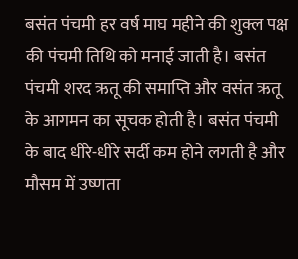बसंत पंचमी हर वर्ष माघ महीने की शुक्ल पक्ष की पंचमी तिथि को मनाई जाती है। बसंत पंचमी शरद ऋतू की समाप्ति और वसंत ऋतू के आगमन का सूचक होती है। बसंत पंचमी के बाद धीरे-धीरे सर्दी कम होने लगती है और मौसम में उष्णता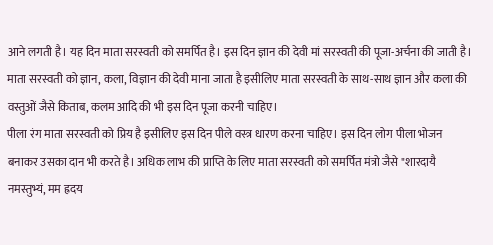आने लगती है। यह दिन माता सरस्वती को समर्पित है। इस दिन ज्ञान की देवी मां सरस्वती की पूजा-अर्चना की जाती है। माता सरस्वती को ज्ञान, कला, विज्ञान की देवी माना जाता है इसीलिए माता सरस्वती के साथ-साथ ज्ञान और कला की वस्तुओं जैसे किताब, कलम आदि की भी इस दिन पूजा करनी चाहिए।
पीला रंग माता सरस्वती को प्रिय है इसीलिए इस दिन पीले वस्त्र धारण करना चाहिए। इस दिन लोग पीला भोजन बनाकर उसका दान भी करते है। अधिक लाभ की प्राप्ति के लिए माता सरस्वती को समर्पित मंत्रो जैसे "शारदायै नमस्तुभ्यं, मम ह्रदय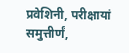प्रवेशिनी, परीक्षायां समुत्तीर्णं,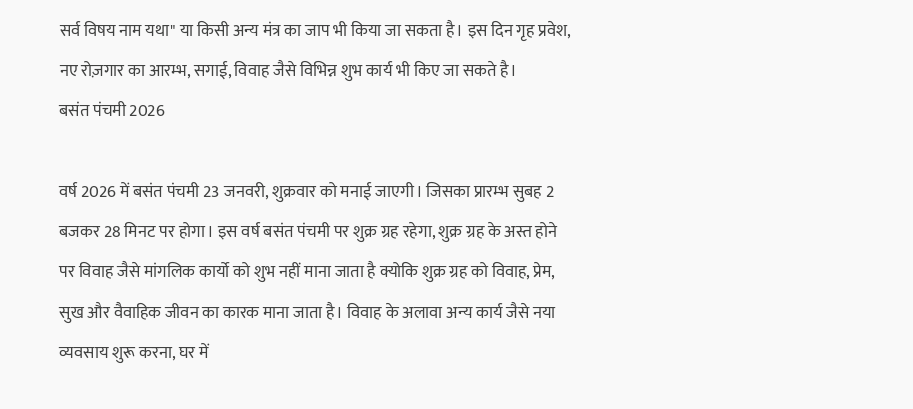सर्व विषय नाम यथा" या किसी अन्य मंत्र का जाप भी किया जा सकता है। इस दिन गृह प्रवेश, नए रोज़गार का आरम्भ, सगाई, विवाह जैसे विभिन्न शुभ कार्य भी किए जा सकते है।
बसंत पंचमी 2026

वर्ष 2026 में बसंत पंचमी 23 जनवरी, शुक्रवार को मनाई जाएगी। जिसका प्रारम्भ सुबह 2 बजकर 28 मिनट पर होगा। इस वर्ष बसंत पंचमी पर शुक्र ग्रह रहेगा, शुक्र ग्रह के अस्त होने पर विवाह जैसे मांगलिक कार्यो को शुभ नहीं माना जाता है क्योकि शुक्र ग्रह को विवाह, प्रेम, सुख और वैवाहिक जीवन का कारक माना जाता है। विवाह के अलावा अन्य कार्य जैसे नया व्यवसाय शुरू करना, घर में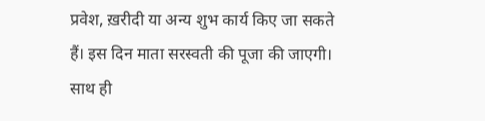प्रवेश, ख़रीदी या अन्य शुभ कार्य किए जा सकते हैं। इस दिन माता सरस्वती की पूजा की जाएगी। साथ ही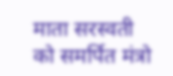माता सरस्वती को समर्पित मंत्रो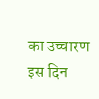का उच्चारण इस दिन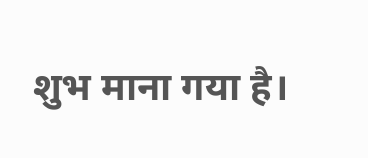शुभ माना गया है।